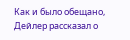Как и было обещано, Дейлер рассказал о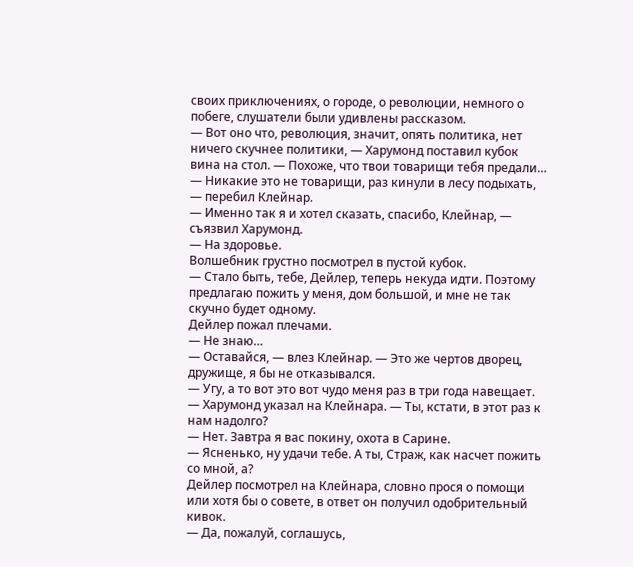своих приключениях, о городе, о революции, немного о побеге, слушатели были удивлены рассказом.
— Вот оно что, революция, значит, опять политика, нет ничего скучнее политики, — Харумонд поставил кубок вина на стол. — Похоже, что твои товарищи тебя предали…
— Никакие это не товарищи, раз кинули в лесу подыхать, — перебил Клейнар.
— Именно так я и хотел сказать, спасибо, Клейнар, — съязвил Харумонд.
— На здоровье.
Волшебник грустно посмотрел в пустой кубок.
— Стало быть, тебе, Дейлер, теперь некуда идти. Поэтому предлагаю пожить у меня, дом большой, и мне не так скучно будет одному.
Дейлер пожал плечами.
— Не знаю…
— Оставайся, — влез Клейнар. — Это же чертов дворец, дружище, я бы не отказывался.
— Угу, а то вот это вот чудо меня раз в три года навещает. — Харумонд указал на Клейнара. — Ты, кстати, в этот раз к нам надолго?
— Нет. Завтра я вас покину, охота в Сарине.
— Ясненько, ну удачи тебе. А ты, Страж, как насчет пожить со мной, а?
Дейлер посмотрел на Клейнара, словно прося о помощи или хотя бы о совете, в ответ он получил одобрительный кивок.
— Да, пожалуй, соглашусь,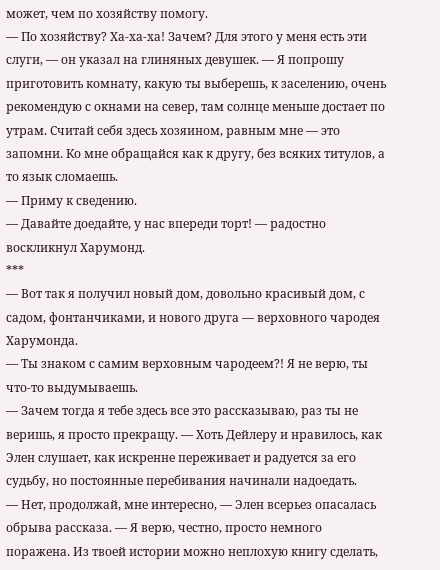может, чем по хозяйству помогу.
— По хозяйству? Ха-ха-ха! Зачем? Для этого у меня есть эти слуги, — он указал на глиняных девушек. — Я попрошу приготовить комнату, какую ты выберешь, к заселению, очень рекомендую с окнами на север, там солнце меньше достает по утрам. Считай себя здесь хозяином, равным мне — это запомни. Ко мне обращайся как к другу, без всяких титулов, а то язык сломаешь.
— Приму к сведению.
— Давайте доедайте, у нас впереди торт! — радостно воскликнул Харумонд.
***
— Вот так я получил новый дом, довольно красивый дом, с садом, фонтанчиками, и нового друга — верховного чародея Харумонда.
— Ты знаком с самим верховным чародеем?! Я не верю, ты что-то выдумываешь.
— Зачем тогда я тебе здесь все это рассказываю, раз ты не веришь, я просто прекращу. — Хоть Дейлеру и нравилось, как Элен слушает, как искренне переживает и радуется за его судьбу, но постоянные перебивания начинали надоедать.
— Нет, продолжай, мне интересно, — Элен всерьез опасалась обрыва рассказа. — Я верю, честно, просто немного поражена. Из твоей истории можно неплохую книгу сделать,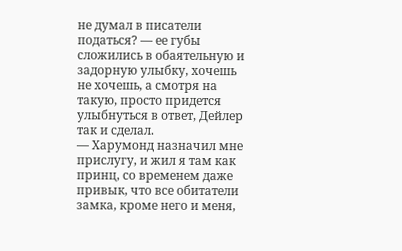не думал в писатели податься? — ее губы сложились в обаятельную и задорную улыбку, хочешь не хочешь, а смотря на такую, просто придется улыбнуться в ответ, Дейлер так и сделал.
— Харумонд назначил мне прислугу, и жил я там как принц, со временем даже привык, что все обитатели замка, кроме него и меня,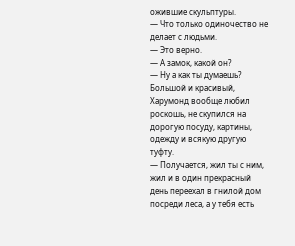ожившие скульптуры.
— Что только одиночество не делает с людьми.
— Это верно.
— А замок, какой он?
— Ну а как ты думаешь? Большой и красивый, Харумонд вообще любил роскошь, не скупился на дорогую посуду, картины, одежду и всякую другую туфту.
— Получается, жил ты с ним, жил и в один прекрасный день переехал в гнилой дом посреди леса, а у тебя есть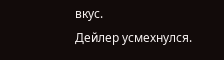вкус.
Дейлер усмехнулся.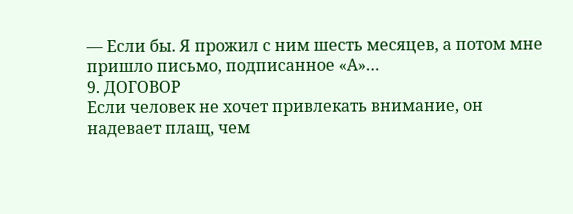— Если бы. Я прожил с ним шесть месяцев, а потом мне пришло письмо, подписанное «А»…
9. ДОГОВОР
Если человек не хочет привлекать внимание, он надевает плащ, чем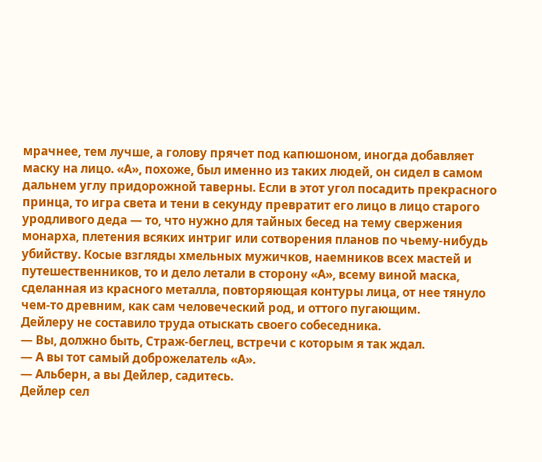мрачнее, тем лучше, а голову прячет под капюшоном, иногда добавляет маску на лицо. «А», похоже, был именно из таких людей, он сидел в самом дальнем углу придорожной таверны. Если в этот угол посадить прекрасного принца, то игра света и тени в секунду превратит его лицо в лицо старого уродливого деда — то, что нужно для тайных бесед на тему свержения монарха, плетения всяких интриг или сотворения планов по чьему-нибудь убийству. Косые взгляды хмельных мужичков, наемников всех мастей и путешественников, то и дело летали в сторону «А», всему виной маска, сделанная из красного металла, повторяющая контуры лица, от нее тянуло чем-то древним, как сам человеческий род, и оттого пугающим.
Дейлеру не составило труда отыскать своего собеседника.
— Вы, должно быть, Страж-беглец, встречи с которым я так ждал.
— А вы тот самый доброжелатель «А».
— Альберн, а вы Дейлер, садитесь.
Дейлер сел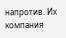напротив. Их компания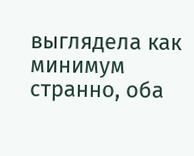выглядела как минимум странно, оба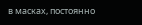в масках, постоянно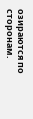озираются по сторонам.